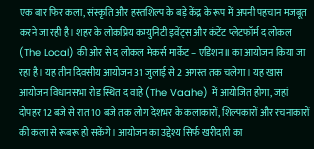एक बार फिर कला, संस्कृति और हस्तशिल्प के बड़े केंद्र के रूप में अपनी पहचान मजबूत करने जा रही है। शहर के लोकप्रिय कम्युनिटी इवेंट्स और कंटेंट प्लेटफॉर्म द लोकल (The Local) की ओर से द लोकल मेकर्स मार्केट – एडिशन II का आयोजन किया जा रहा है। यह तीन दिवसीय आयोजन 31 जुलाई से 2 अगस्त तक चलेगा। यह खास आयोजन विधानसभा रोड स्थित द वाहे (The Vaahe) में आयोजित होगा, जहां दोपहर 12 बजे से रात 10 बजे तक लोग देशभर के कलाकारों, शिल्पकारों और रचनाकारों की कला से रूबरू हो सकेंगे। आयोजन का उद्देश्य सिर्फ खरीदारी का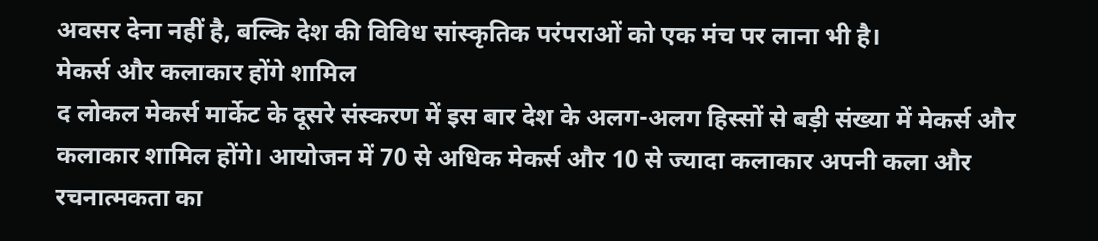अवसर देना नहीं है, बल्कि देश की विविध सांस्कृतिक परंपराओं को एक मंच पर लाना भी है।
मेकर्स और कलाकार होंगे शामिल
द लोकल मेकर्स मार्केट के दूसरे संस्करण में इस बार देश के अलग-अलग हिस्सों से बड़ी संख्या में मेकर्स और कलाकार शामिल होंगे। आयोजन में 70 से अधिक मेकर्स और 10 से ज्यादा कलाकार अपनी कला और रचनात्मकता का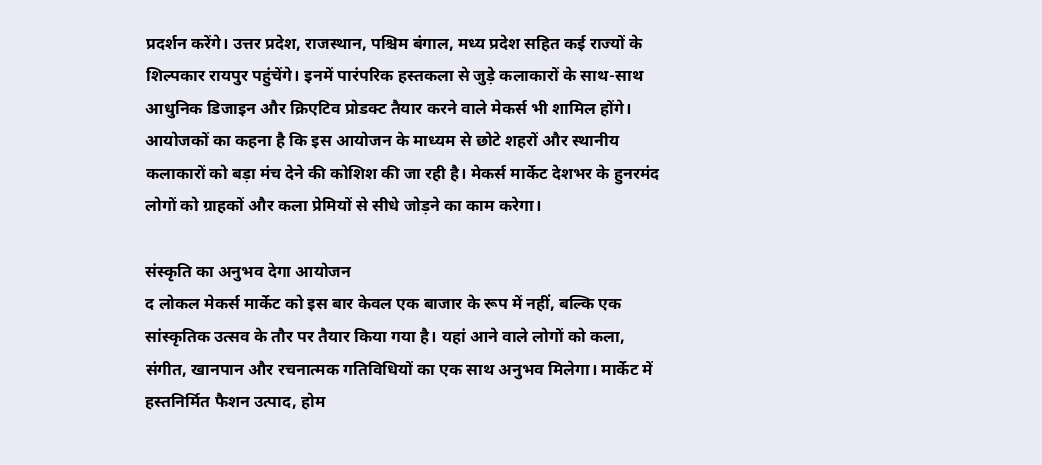प्रदर्शन करेंगे। उत्तर प्रदेश, राजस्थान, पश्चिम बंगाल, मध्य प्रदेश सहित कई राज्यों के शिल्पकार रायपुर पहुंचेंगे। इनमें पारंपरिक हस्तकला से जुड़े कलाकारों के साथ-साथ आधुनिक डिजाइन और क्रिएटिव प्रोडक्ट तैयार करने वाले मेकर्स भी शामिल होंगे। आयोजकों का कहना है कि इस आयोजन के माध्यम से छोटे शहरों और स्थानीय कलाकारों को बड़ा मंच देने की कोशिश की जा रही है। मेकर्स मार्केट देशभर के हुनरमंद लोगों को ग्राहकों और कला प्रेमियों से सीधे जोड़ने का काम करेगा।

संस्कृति का अनुभव देगा आयोजन
द लोकल मेकर्स मार्केट को इस बार केवल एक बाजार के रूप में नहीं, बल्कि एक सांस्कृतिक उत्सव के तौर पर तैयार किया गया है। यहां आने वाले लोगों को कला, संगीत, खानपान और रचनात्मक गतिविधियों का एक साथ अनुभव मिलेगा। मार्केट में हस्तनिर्मित फैशन उत्पाद, होम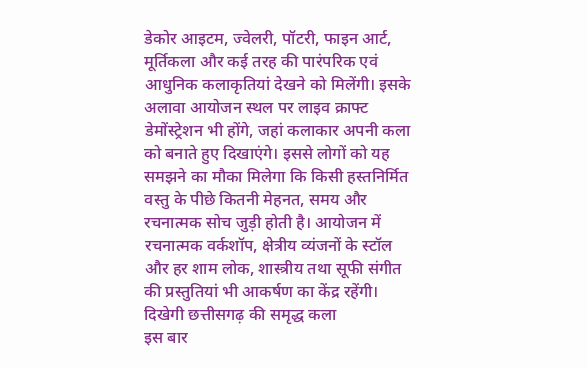डेकोर आइटम, ज्वेलरी, पॉटरी, फाइन आर्ट, मूर्तिकला और कई तरह की पारंपरिक एवं आधुनिक कलाकृतियां देखने को मिलेंगी। इसके अलावा आयोजन स्थल पर लाइव क्राफ्ट डेमोंस्ट्रेशन भी होंगे, जहां कलाकार अपनी कला को बनाते हुए दिखाएंगे। इससे लोगों को यह समझने का मौका मिलेगा कि किसी हस्तनिर्मित वस्तु के पीछे कितनी मेहनत, समय और रचनात्मक सोच जुड़ी होती है। आयोजन में रचनात्मक वर्कशॉप, क्षेत्रीय व्यंजनों के स्टॉल और हर शाम लोक, शास्त्रीय तथा सूफी संगीत की प्रस्तुतियां भी आकर्षण का केंद्र रहेंगी।
दिखेगी छत्तीसगढ़ की समृद्ध कला
इस बार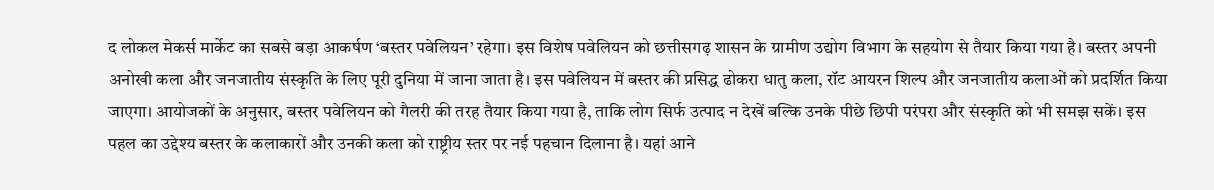द लोकल मेकर्स मार्केट का सबसे बड़ा आकर्षण ‘बस्तर पवेलियन’ रहेगा। इस विशेष पवेलियन को छत्तीसगढ़ शासन के ग्रामीण उद्योग विभाग के सहयोग से तैयार किया गया है। बस्तर अपनी अनोखी कला और जनजातीय संस्कृति के लिए पूरी दुनिया में जाना जाता है। इस पवेलियन में बस्तर की प्रसिद्ध ढोकरा धातु कला, रॉट आयरन शिल्प और जनजातीय कलाओं को प्रदर्शित किया जाएगा। आयोजकों के अनुसार, बस्तर पवेलियन को गैलरी की तरह तैयार किया गया है, ताकि लोग सिर्फ उत्पाद न देखें बल्कि उनके पीछे छिपी परंपरा और संस्कृति को भी समझ सकें। इस पहल का उद्देश्य बस्तर के कलाकारों और उनकी कला को राष्ट्रीय स्तर पर नई पहचान दिलाना है। यहां आने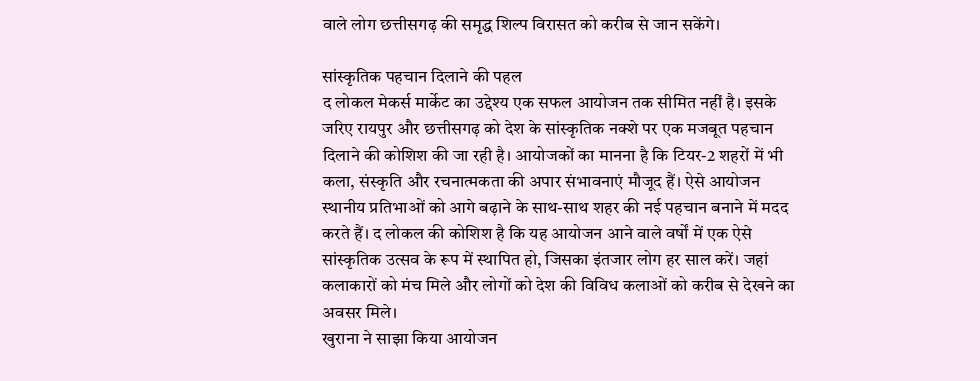वाले लोग छत्तीसगढ़ की समृद्ध शिल्प विरासत को करीब से जान सकेंगे।

सांस्कृतिक पहचान दिलाने की पहल
द लोकल मेकर्स मार्केट का उद्देश्य एक सफल आयोजन तक सीमित नहीं है। इसके जरिए रायपुर और छत्तीसगढ़ को देश के सांस्कृतिक नक्शे पर एक मजबूत पहचान दिलाने की कोशिश की जा रही है। आयोजकों का मानना है कि टियर-2 शहरों में भी कला, संस्कृति और रचनात्मकता की अपार संभावनाएं मौजूद हैं। ऐसे आयोजन स्थानीय प्रतिभाओं को आगे बढ़ाने के साथ-साथ शहर की नई पहचान बनाने में मदद करते हैं। द लोकल की कोशिश है कि यह आयोजन आने वाले वर्षों में एक ऐसे सांस्कृतिक उत्सव के रूप में स्थापित हो, जिसका इंतजार लोग हर साल करें। जहां कलाकारों को मंच मिले और लोगों को देश की विविध कलाओं को करीब से देखने का अवसर मिले।
खुराना ने साझा किया आयोजन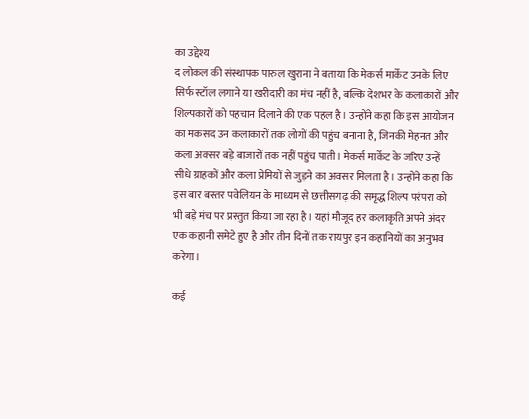का उद्देश्य
द लोकल की संस्थापक पारुल खुराना ने बताया कि मेकर्स मार्केट उनके लिए सिर्फ स्टॉल लगाने या खरीदारी का मंच नहीं है, बल्कि देशभर के कलाकारों और शिल्पकारों को पहचान दिलाने की एक पहल है। उन्होंने कहा कि इस आयोजन का मकसद उन कलाकारों तक लोगों की पहुंच बनाना है, जिनकी मेहनत और कला अक्सर बड़े बाजारों तक नहीं पहुंच पाती। मेकर्स मार्केट के जरिए उन्हें सीधे ग्राहकों और कला प्रेमियों से जुड़ने का अवसर मिलता है। उन्होंने कहा कि इस बार बस्तर पवेलियन के माध्यम से छत्तीसगढ़ की समृद्ध शिल्प परंपरा को भी बड़े मंच पर प्रस्तुत किया जा रहा है। यहां मौजूद हर कलाकृति अपने अंदर एक कहानी समेटे हुए है और तीन दिनों तक रायपुर इन कहानियों का अनुभव करेगा।

कई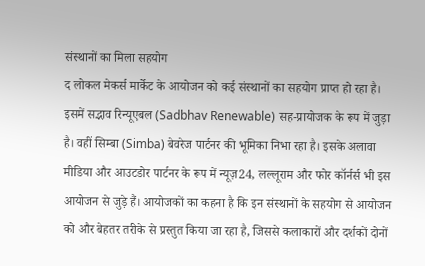संस्थानों का मिला सहयोग
द लोकल मेकर्स मार्केट के आयोजन को कई संस्थानों का सहयोग प्राप्त हो रहा है। इसमें सद्भाव रिन्यूएबल (Sadbhav Renewable) सह-प्रायोजक के रूप में जुड़ा है। वहीं सिम्बा (Simba) बेवरेज पार्टनर की भूमिका निभा रहा है। इसके अलावा मीडिया और आउटडोर पार्टनर के रूप में न्यूज़24, लल्लूराम और फोर कॉर्नर्स भी इस आयोजन से जुड़े हैं। आयोजकों का कहना है कि इन संस्थानों के सहयोग से आयोजन को और बेहतर तरीके से प्रस्तुत किया जा रहा है, जिससे कलाकारों और दर्शकों दोनों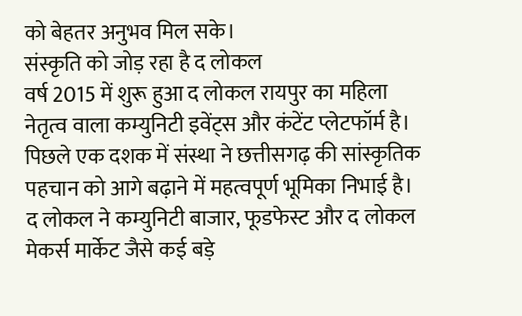को बेहतर अनुभव मिल सके।
संस्कृति को जोड़ रहा है द लोकल
वर्ष 2015 में शुरू हुआ द लोकल रायपुर का महिला नेतृत्व वाला कम्युनिटी इवेंट्स और कंटेंट प्लेटफॉर्म है। पिछले एक दशक में संस्था ने छत्तीसगढ़ की सांस्कृतिक पहचान को आगे बढ़ाने में महत्वपूर्ण भूमिका निभाई है। द लोकल ने कम्युनिटी बाजार, फूडफेस्ट और द लोकल मेकर्स मार्केट जैसे कई बड़े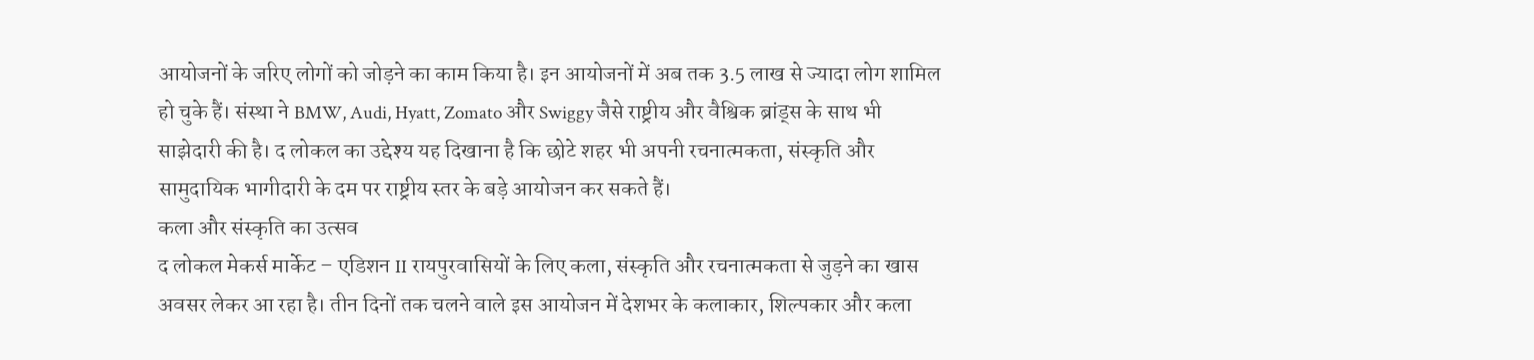आयोजनों के जरिए लोगों को जोड़ने का काम किया है। इन आयोजनों में अब तक 3.5 लाख से ज्यादा लोग शामिल हो चुके हैं। संस्था ने BMW, Audi, Hyatt, Zomato और Swiggy जैसे राष्ट्रीय और वैश्विक ब्रांड्स के साथ भी साझेदारी की है। द लोकल का उद्देश्य यह दिखाना है कि छोटे शहर भी अपनी रचनात्मकता, संस्कृति और सामुदायिक भागीदारी के दम पर राष्ट्रीय स्तर के बड़े आयोजन कर सकते हैं।
कला और संस्कृति का उत्सव
द लोकल मेकर्स मार्केट – एडिशन II रायपुरवासियों के लिए कला, संस्कृति और रचनात्मकता से जुड़ने का खास अवसर लेकर आ रहा है। तीन दिनों तक चलने वाले इस आयोजन में देशभर के कलाकार, शिल्पकार और कला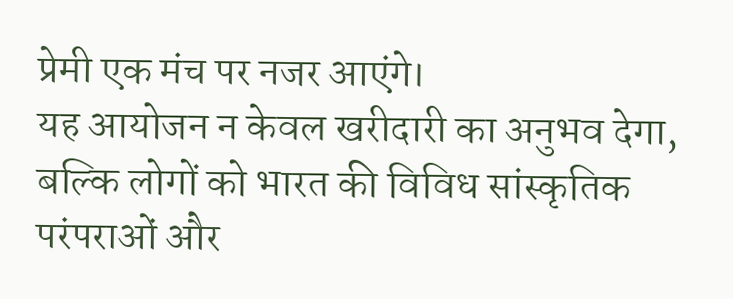प्रेमी एक मंच पर नजर आएंगे।
यह आयोजन न केवल खरीदारी का अनुभव देगा, बल्कि लोगों को भारत की विविध सांस्कृतिक परंपराओं और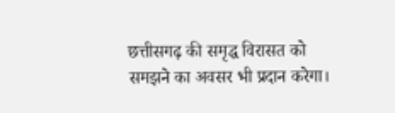छत्तीसगढ़ की समृद्ध विरासत को समझने का अवसर भी प्रदान करेगा।